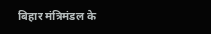बिहार मंत्रिमंडल के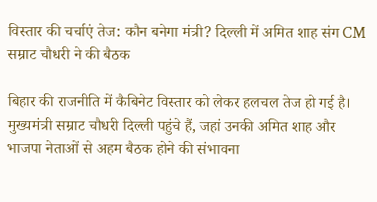विस्तार की चर्चाएं तेज: कौन बनेगा मंत्री? दिल्ली में अमित शाह संग CM सम्राट चौधरी ने की बैठक

बिहार की राजनीति में कैबिनेट विस्तार को लेकर हलचल तेज हो गई है। मुख्यमंत्री सम्राट चौधरी दिल्ली पहुंचे हैं, जहां उनकी अमित शाह और भाजपा नेताओं से अहम बैठक होने की संभावना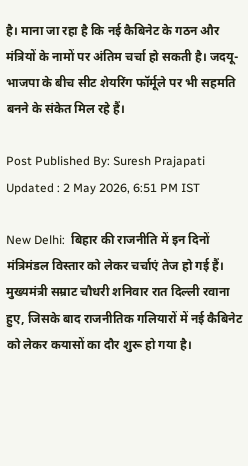है। माना जा रहा है कि नई कैबिनेट के गठन और मंत्रियों के नामों पर अंतिम चर्चा हो सकती है। जदयू-भाजपा के बीच सीट शेयरिंग फॉर्मूले पर भी सहमति बनने के संकेत मिल रहे हैं।

Post Published By: Suresh Prajapati
Updated : 2 May 2026, 6:51 PM IST

New Delhi:  बिहार की राजनीति में इन दिनों मंत्रिमंडल विस्तार को लेकर चर्चाएं तेज हो गई हैं। मुख्यमंत्री सम्राट चौधरी शनिवार रात दिल्ली रवाना हुए, जिसके बाद राजनीतिक गलियारों में नई कैबिनेट को लेकर कयासों का दौर शुरू हो गया है।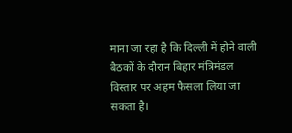माना जा रहा है कि दिल्ली में होने वाली बैठकों के दौरान बिहार मंत्रिमंडल विस्तार पर अहम फैसला लिया जा सकता है।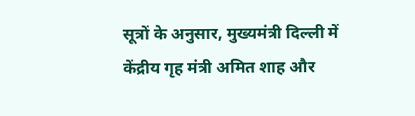सूत्रों के अनुसार, मुख्यमंत्री दिल्ली में केंद्रीय गृह मंत्री अमित शाह और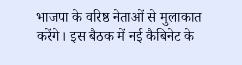भाजपा के वरिष्ठ नेताओं से मुलाकात करेंगे। इस बैठक में नई कैबिनेट के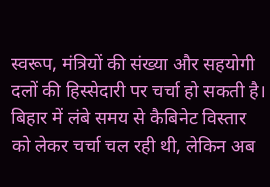स्वरूप, मंत्रियों की संख्या और सहयोगी दलों की हिस्सेदारी पर चर्चा हो सकती है। बिहार में लंबे समय से कैबिनेट विस्तार को लेकर चर्चा चल रही थी, लेकिन अब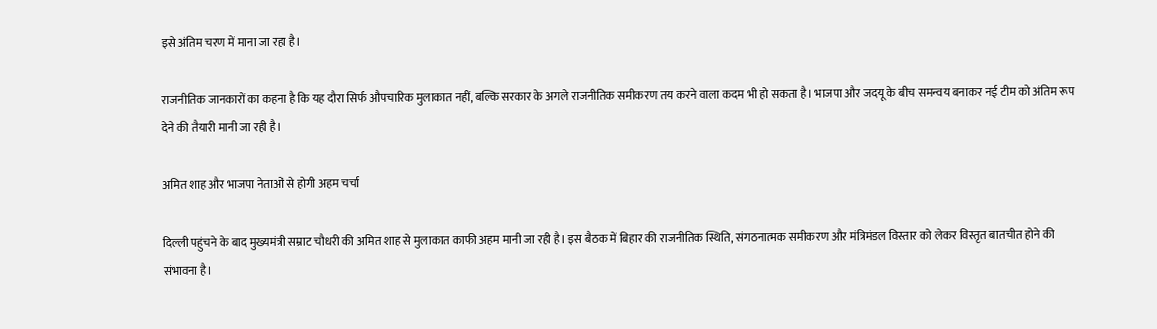इसे अंतिम चरण में माना जा रहा है।

राजनीतिक जानकारों का कहना है कि यह दौरा सिर्फ औपचारिक मुलाकात नहीं, बल्कि सरकार के अगले राजनीतिक समीकरण तय करने वाला कदम भी हो सकता है। भाजपा और जदयू के बीच समन्वय बनाकर नई टीम को अंतिम रूप देने की तैयारी मानी जा रही है।

अमित शाह और भाजपा नेताओं से होगी अहम चर्चा

दिल्ली पहुंचने के बाद मुख्यमंत्री सम्राट चौधरी की अमित शाह से मुलाकात काफी अहम मानी जा रही है। इस बैठक में बिहार की राजनीतिक स्थिति, संगठनात्मक समीकरण और मंत्रिमंडल विस्तार को लेकर विस्तृत बातचीत होने की संभावना है।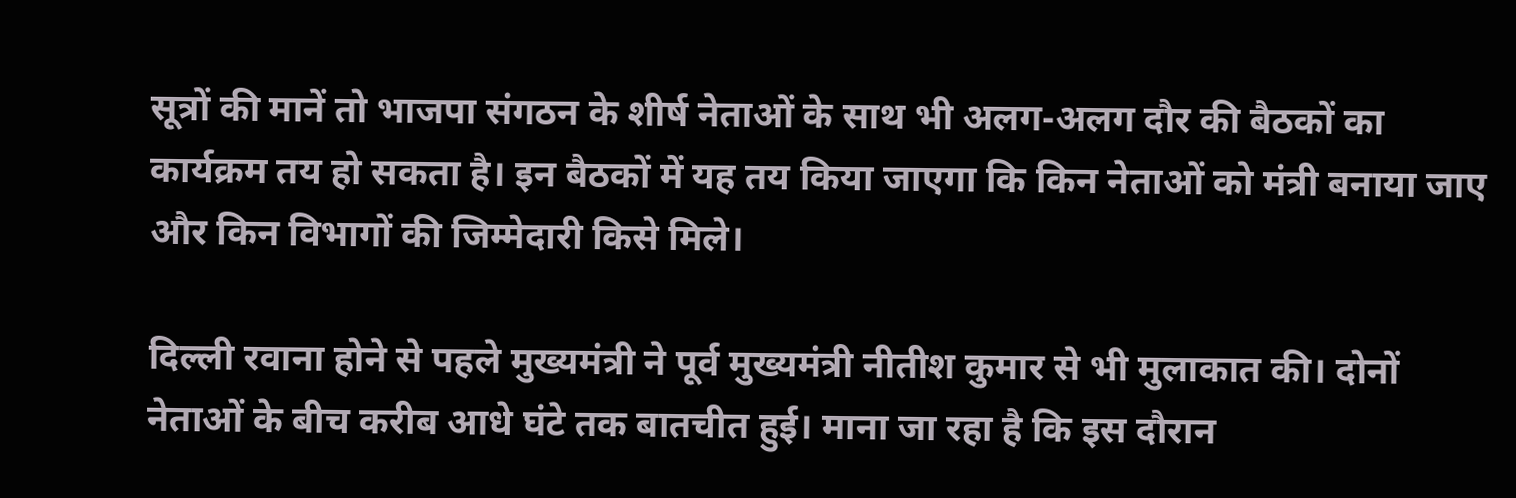सूत्रों की मानें तो भाजपा संगठन के शीर्ष नेताओं के साथ भी अलग-अलग दौर की बैठकों का कार्यक्रम तय हो सकता है। इन बैठकों में यह तय किया जाएगा कि किन नेताओं को मंत्री बनाया जाए और किन विभागों की जिम्मेदारी किसे मिले।

दिल्ली रवाना होने से पहले मुख्यमंत्री ने पूर्व मुख्यमंत्री नीतीश कुमार से भी मुलाकात की। दोनों नेताओं के बीच करीब आधे घंटे तक बातचीत हुई। माना जा रहा है कि इस दौरान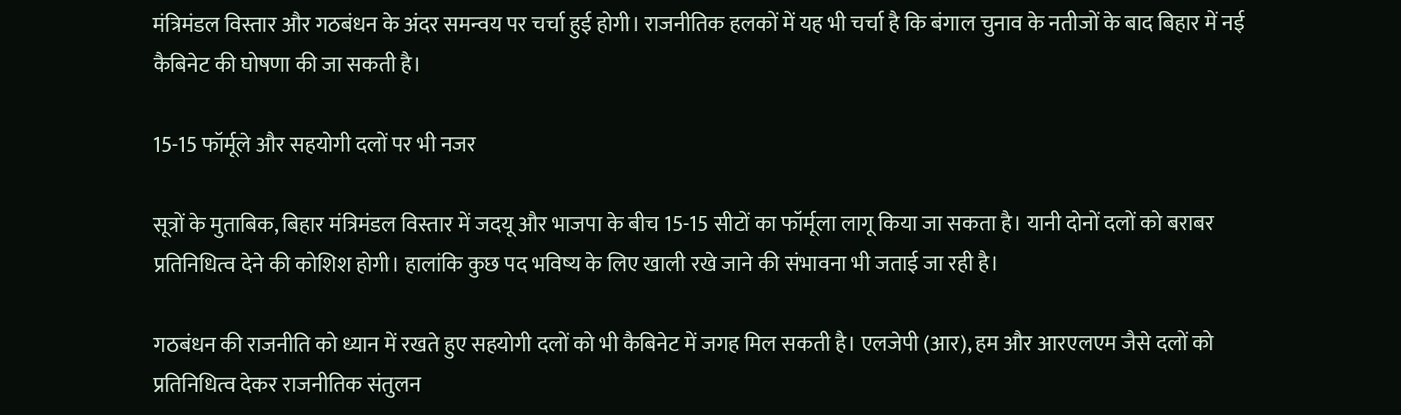मंत्रिमंडल विस्तार और गठबंधन के अंदर समन्वय पर चर्चा हुई होगी। राजनीतिक हलकों में यह भी चर्चा है कि बंगाल चुनाव के नतीजों के बाद बिहार में नई कैबिनेट की घोषणा की जा सकती है।

15-15 फॉर्मूले और सहयोगी दलों पर भी नजर

सूत्रों के मुताबिक, बिहार मंत्रिमंडल विस्तार में जदयू और भाजपा के बीच 15-15 सीटों का फॉर्मूला लागू किया जा सकता है। यानी दोनों दलों को बराबर प्रतिनिधित्व देने की कोशिश होगी। हालांकि कुछ पद भविष्य के लिए खाली रखे जाने की संभावना भी जताई जा रही है।

गठबंधन की राजनीति को ध्यान में रखते हुए सहयोगी दलों को भी कैबिनेट में जगह मिल सकती है। एलजेपी (आर), हम और आरएलएम जैसे दलों को प्रतिनिधित्व देकर राजनीतिक संतुलन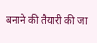बनाने की तैयारी की जा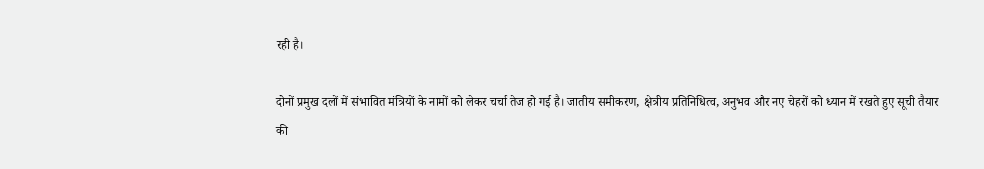रही है।

दोनों प्रमुख दलों में संभावित मंत्रियों के नामों को लेकर चर्चा तेज हो गई है। जातीय समीकरण, क्षेत्रीय प्रतिनिधित्व, अनुभव और नए चेहरों को ध्यान में रखते हुए सूची तैयार की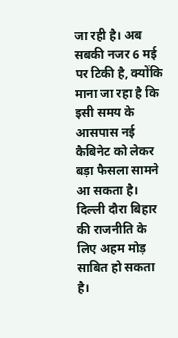जा रही है। अब सबकी नजर 6 मई पर टिकी है, क्योंकि माना जा रहा है कि इसी समय के आसपास नई कैबिनेट को लेकर बड़ा फैसला सामने आ सकता है। दिल्ली दौरा बिहार की राजनीति के लिए अहम मोड़ साबित हो सकता है।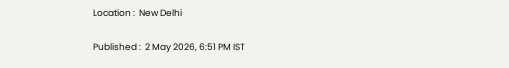Location :  New Delhi

Published :  2 May 2026, 6:51 PM IST